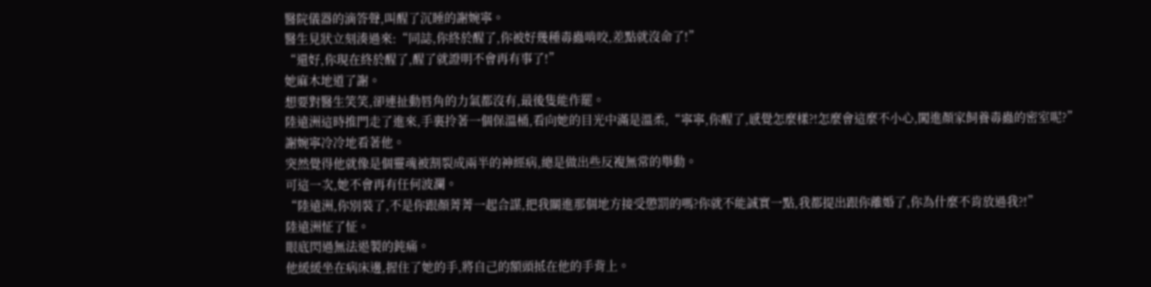醫院儀器的滴答聲,叫醒了沉睡的謝婉寧。
醫生見狀立刻湊過來:“同誌,你終於醒了,你被好幾種毒蟲啃咬,差點就沒命了!”
“還好,你現在終於醒了,醒了就證明不會再有事了!”
她麻木地道了謝。
想要對醫生笑笑,卻連扯動唇角的力氣都沒有,最後隻能作罷。
陸遠洲這時推門走了進來,手裏拎著一個保溫桶,看向她的目光中滿是溫柔,“寧寧,你醒了,感覺怎麼樣?!怎麼會這麼不小心,闖進顏家飼養毒蟲的密室呢?”
謝婉寧冷冷地看著他。
突然覺得他就像是個靈魂被割裂成兩半的神經病,總是做出些反複無常的舉動。
可這一次,她不會再有任何波瀾。
“陸遠洲,你別裝了,不是你跟顏菁菁一起合謀,把我關進那個地方接受懲罰的嗎?你就不能誠實一點,我都提出跟你離婚了,你為什麼不肯放過我?!”
陸遠洲怔了怔。
眼底閃過無法遏製的鈍痛。
他緩緩坐在病床邊,握住了她的手,將自己的額頭抵在他的手背上。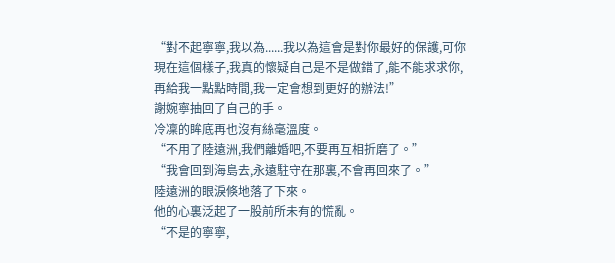“對不起寧寧,我以為......我以為這會是對你最好的保護,可你現在這個樣子,我真的懷疑自己是不是做錯了,能不能求求你,再給我一點點時間,我一定會想到更好的辦法!”
謝婉寧抽回了自己的手。
冷凜的眸底再也沒有絲毫溫度。
“不用了陸遠洲,我們離婚吧,不要再互相折磨了。”
“我會回到海島去,永遠駐守在那裏,不會再回來了。”
陸遠洲的眼淚倏地落了下來。
他的心裏泛起了一股前所未有的慌亂。
“不是的寧寧,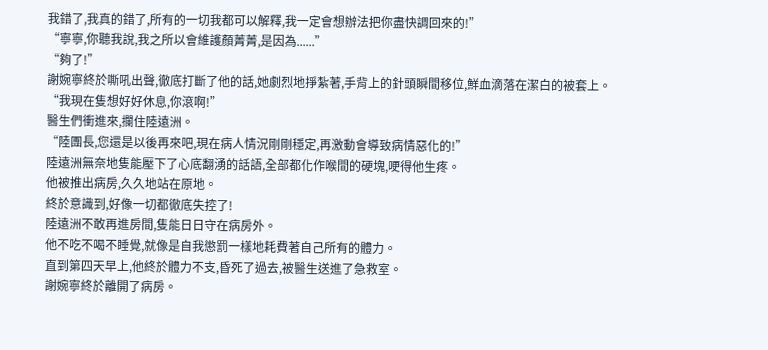我錯了,我真的錯了,所有的一切我都可以解釋,我一定會想辦法把你盡快調回來的!”
“寧寧,你聽我說,我之所以會維護顏菁菁,是因為......”
“夠了!”
謝婉寧終於嘶吼出聲,徹底打斷了他的話,她劇烈地掙紮著,手背上的針頭瞬間移位,鮮血滴落在潔白的被套上。
“我現在隻想好好休息,你滾啊!”
醫生們衝進來,攔住陸遠洲。
“陸團長,您還是以後再來吧,現在病人情況剛剛穩定,再激動會導致病情惡化的!”
陸遠洲無奈地隻能壓下了心底翻湧的話語,全部都化作喉間的硬塊,哽得他生疼。
他被推出病房,久久地站在原地。
終於意識到,好像一切都徹底失控了!
陸遠洲不敢再進房間,隻能日日守在病房外。
他不吃不喝不睡覺,就像是自我懲罰一樣地耗費著自己所有的體力。
直到第四天早上,他終於體力不支,昏死了過去,被醫生送進了急救室。
謝婉寧終於離開了病房。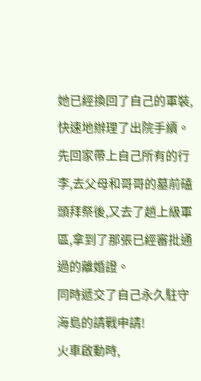她已經換回了自己的軍裝,快速地辦理了出院手續。
先回家帶上自己所有的行李,去父母和哥哥的墓前磕頭拜祭後,又去了趟上級軍區,拿到了那張已經審批通過的離婚證。
同時遞交了自己永久駐守海島的請戰申請!
火車啟動時,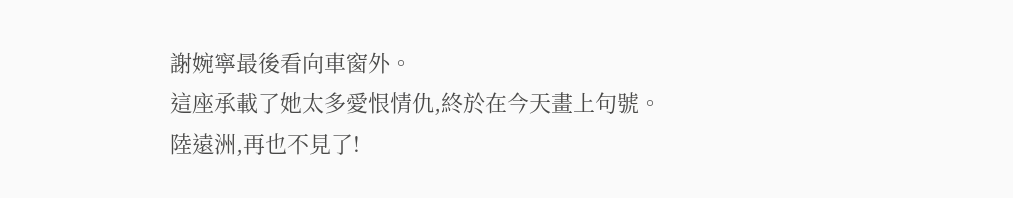謝婉寧最後看向車窗外。
這座承載了她太多愛恨情仇,終於在今天畫上句號。
陸遠洲,再也不見了!